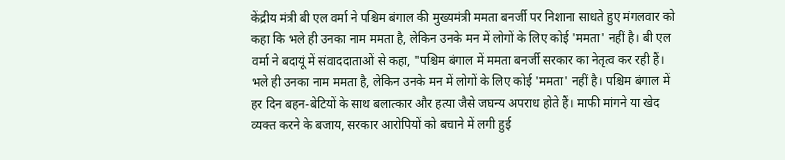केंद्रीय मंत्री बी एल वर्मा ने पश्चिम बंगाल की मुख्यमंत्री ममता बनर्जी पर निशाना साधते हुए मंगलवार को कहा कि भले ही उनका नाम ममता है, लेकिन उनके मन में लोगों के लिए कोई 'ममता' नहीं है। बी एल वर्मा ने बदायूं में संवाददाताओं से कहा, "पश्चिम बंगाल में ममता बनर्जी सरकार का नेतृत्व कर रही हैं। भले ही उनका नाम ममता है, लेकिन उनके मन में लोगों के लिए कोई 'ममता' नहीं है। पश्चिम बंगाल में हर दिन बहन-बेटियों के साथ बलात्कार और हत्या जैसे जघन्य अपराध होते हैं। माफी मांगने या खेद व्यक्त करने के बजाय, सरकार आरोपियों को बचाने में लगी हुई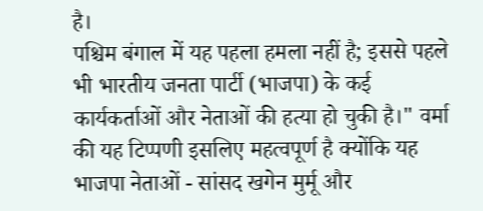है।
पश्चिम बंगाल में यह पहला हमला नहीं है; इससे पहले भी भारतीय जनता पार्टी (भाजपा) के कई कार्यकर्ताओं और नेताओं की हत्या हो चुकी है।" वर्मा की यह टिप्पणी इसलिए महत्वपूर्ण है क्योंकि यह भाजपा नेताओं - सांसद खगेन मुर्मू और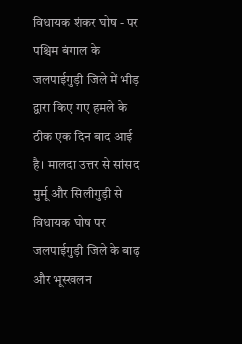विधायक शंकर घोष - पर पश्चिम बंगाल के जलपाईगुड़ी जिले में भीड़ द्वारा किए गए हमले के ठीक एक दिन बाद आई है। मालदा उत्तर से सांसद मुर्मू और सिलीगुड़ी से विधायक घोष पर जलपाईगुड़ी जिले के बाढ़ और भूस्खलन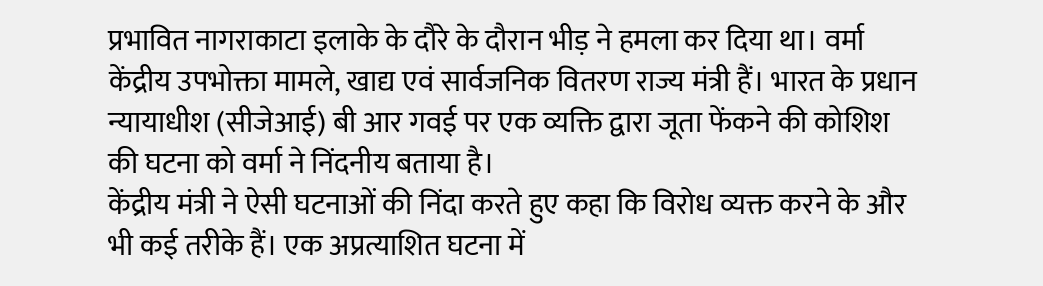प्रभावित नागराकाटा इलाके के दौरे के दौरान भीड़ ने हमला कर दिया था। वर्मा केंद्रीय उपभोक्ता मामले, खाद्य एवं सार्वजनिक वितरण राज्य मंत्री हैं। भारत के प्रधान न्यायाधीश (सीजेआई) बी आर गवई पर एक व्यक्ति द्वारा जूता फेंकने की कोशिश की घटना को वर्मा ने निंदनीय बताया है।
केंद्रीय मंत्री ने ऐसी घटनाओं की निंदा करते हुए कहा कि विरोध व्यक्त करने के और भी कई तरीके हैं। एक अप्रत्याशित घटना में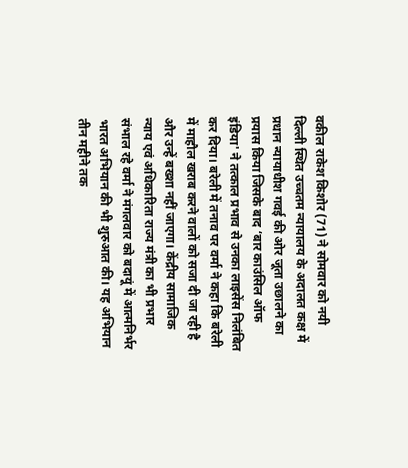वकील राकेश किशोर (71) ने सोमवार को नयी दिल्ली स्थित उच्चतम न्यायालय के अदालत कक्ष में प्रधान न्यायाधीश गवई की ओर जूता उछालने का प्रयास किया जिसके बाद ‘बार काउंसिल ऑफ इंडिया' ने तत्काल प्रभाव से उनका लाइसेंस निलंबित कर दिया। बरेली में तनाव पर वर्मा ने कहा कि बरेली में माहौल खराब करने वालों को सजा दी जा रही है और उन्हें बख्शा नहीं जाएगा। केंद्रीय सामाजिक न्याय एवं अधिकारिता राज्य मंत्री का भी प्रभार संभाल रहे वर्मा ने मंगलवार को बदायूं में आत्मनिर्भर भारत अभियान की भी शुरुआत की। यह अभियान तीन महीने तक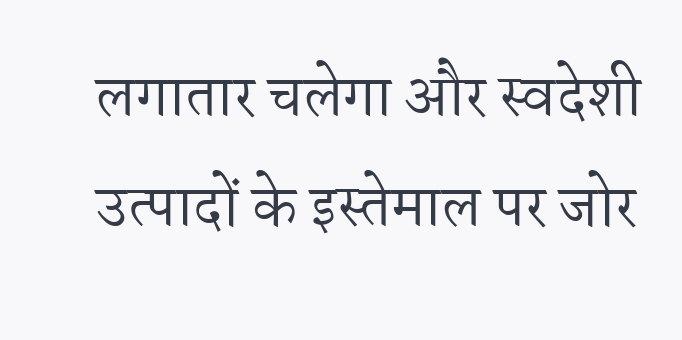लगातार चलेगा और स्वदेशी उत्पादों के इस्तेमाल पर जोर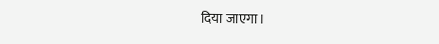दिया जाएगा।